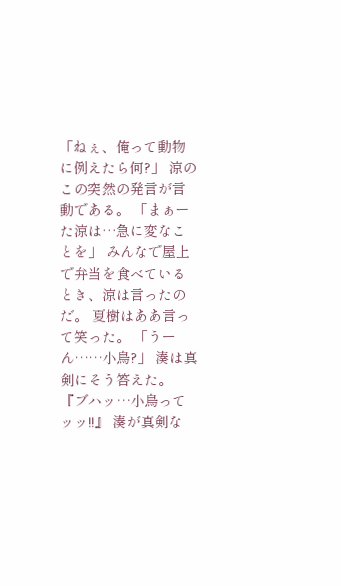「ねぇ、俺って動物に例えたら何?」 涼のこの突然の発言が言動である。 「まぁーた涼は…急に変なことを」 みんなで屋上で弁当を食べているとき、涼は言ったのだ。 夏樹はああ言って笑った。 「うーん……小鳥?」 湊は真剣にそう答えた。 『ブハッ…小鳥ってッッ!!』 湊が真剣な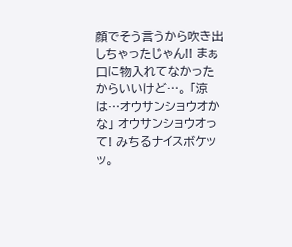顔でそう言うから吹き出しちゃったじゃん!! まぁ口に物入れてなかったからいいけど…。 「涼は…オウサンショウオかな」 オウサンショウオって! みちるナイスボケッッ。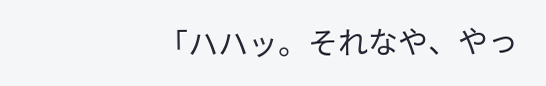「ハハッ。それなや、やっ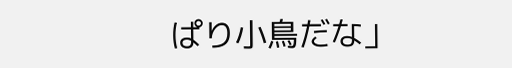ぱり小鳥だな」